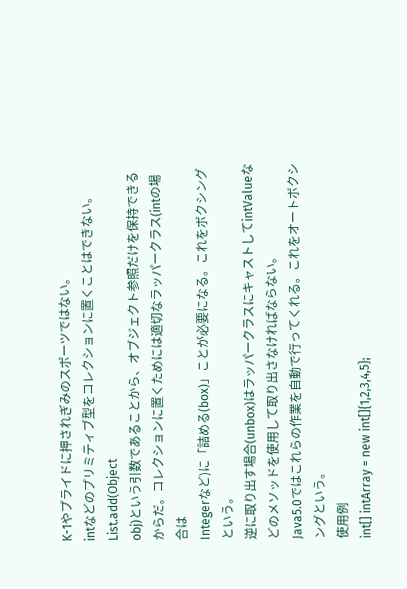K-1やプライドに押されぎみのスポーツではない。
intなどのプリミティブ型をコレクションに置くことはできない。List.add(Object
obj)という引数であることから、オブジェクト参照だけを保持できるからだ。コレクションに置くためには適切なラッパークラス(intの場合は
Integerなど)に「詰める(box)」ことが必要になる。これをボクシングという。
逆に取り出す場合(unbox)はラッパークラスにキャストしてintValueなどのメソッドを使用して取り出さなければならない。
Java5.0ではこれらの作業を自動で行ってくれる。これをオートボクシングという。
使用例
int[] intArray = new int[]{1,2,3,4,5};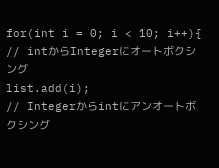for(int i = 0; i < 10; i++){
// intからIntegerにオートボクシング
list.add(i);
// Integerからintにアンオートボクシング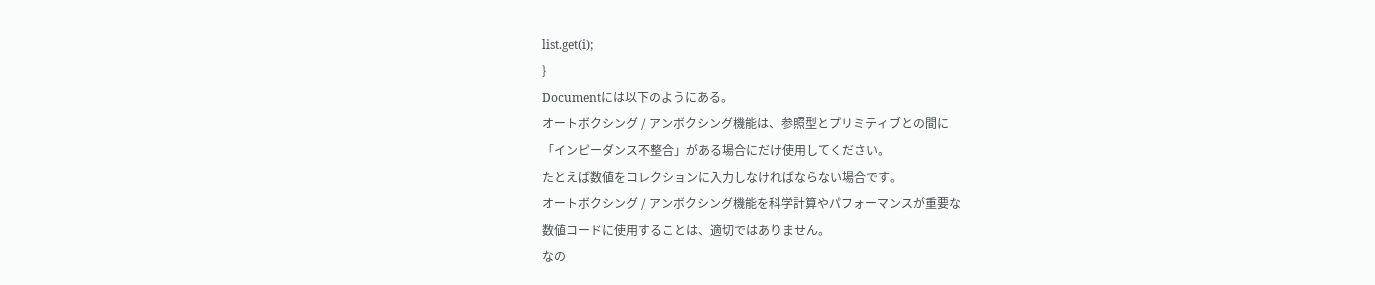list.get(i);
}
Documentには以下のようにある。
オートボクシング / アンボクシング機能は、参照型とプリミティブとの間に
「インピーダンス不整合」がある場合にだけ使用してください。
たとえば数値をコレクションに入力しなければならない場合です。
オートボクシング / アンボクシング機能を科学計算やパフォーマンスが重要な
数値コードに使用することは、適切ではありません。
なの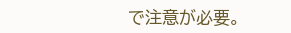で注意が必要。